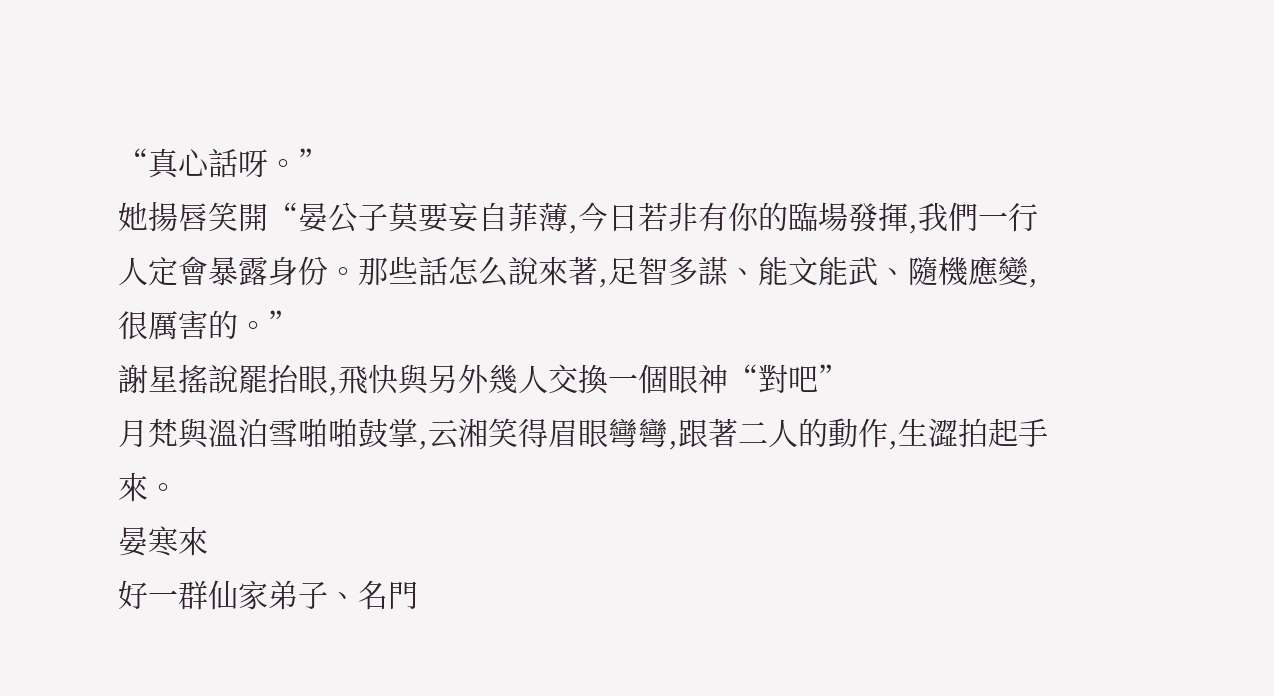“真心話呀。”
她揚唇笑開“晏公子莫要妄自菲薄,今日若非有你的臨場發揮,我們一行人定會暴露身份。那些話怎么說來著,足智多謀、能文能武、隨機應變,很厲害的。”
謝星搖說罷抬眼,飛快與另外幾人交換一個眼神“對吧”
月梵與溫泊雪啪啪鼓掌,云湘笑得眉眼彎彎,跟著二人的動作,生澀拍起手來。
晏寒來
好一群仙家弟子、名門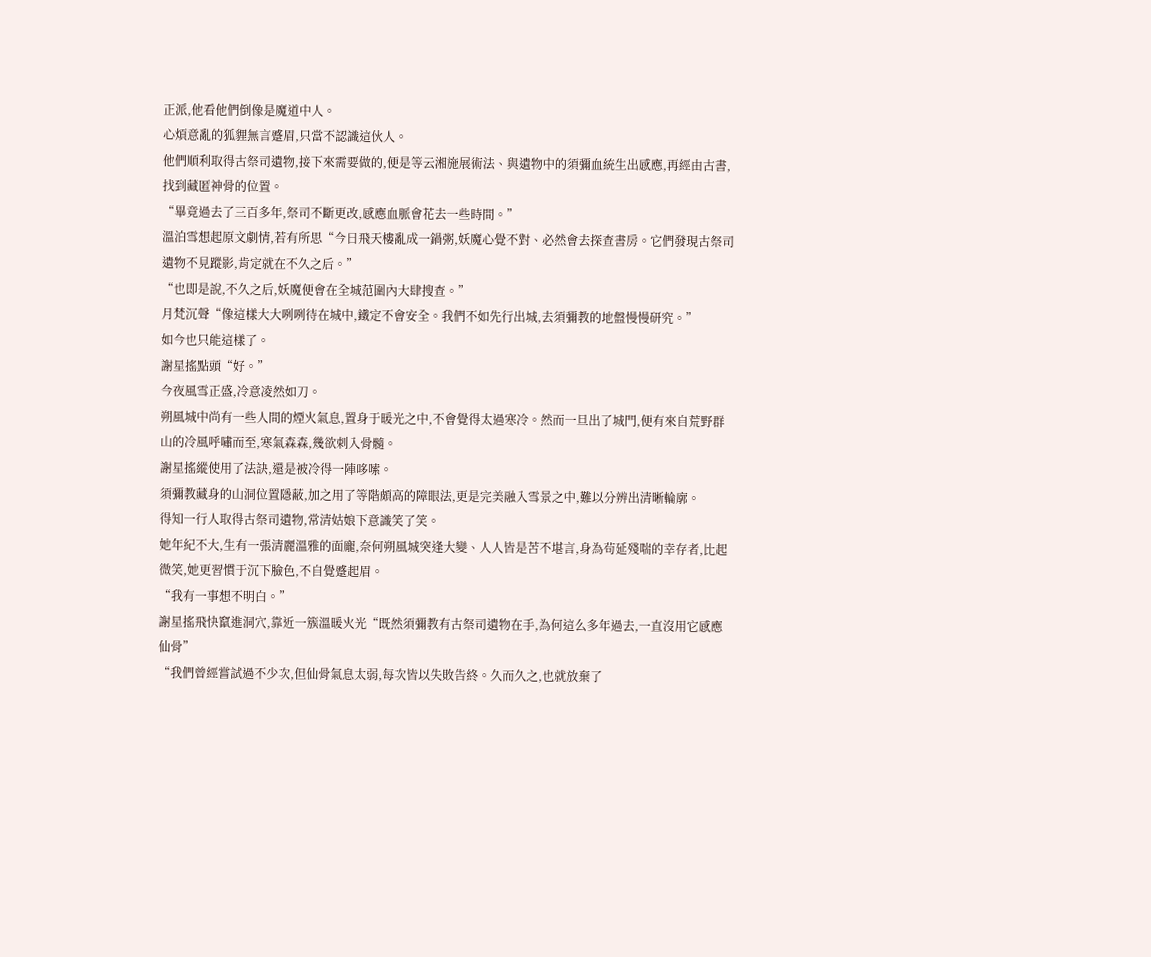正派,他看他們倒像是魔道中人。
心煩意亂的狐貍無言蹙眉,只當不認識這伙人。
他們順利取得古祭司遺物,接下來需要做的,便是等云湘施展術法、與遺物中的須彌血統生出感應,再經由古書,找到藏匿神骨的位置。
“畢竟過去了三百多年,祭司不斷更改,感應血脈會花去一些時間。”
溫泊雪想起原文劇情,若有所思“今日飛天樓亂成一鍋粥,妖魔心覺不對、必然會去探查書房。它們發現古祭司遺物不見蹤影,肯定就在不久之后。”
“也即是說,不久之后,妖魔便會在全城范圍內大肆搜查。”
月梵沉聲“像這樣大大咧咧待在城中,鐵定不會安全。我們不如先行出城,去須彌教的地盤慢慢研究。”
如今也只能這樣了。
謝星搖點頭“好。”
今夜風雪正盛,冷意凌然如刀。
朔風城中尚有一些人間的煙火氣息,置身于暖光之中,不會覺得太過寒冷。然而一旦出了城門,便有來自荒野群山的冷風呼嘯而至,寒氣森森,幾欲刺入骨髓。
謝星搖縱使用了法訣,還是被冷得一陣哆嗦。
須彌教藏身的山洞位置隱蔽,加之用了等階頗高的障眼法,更是完美融入雪景之中,難以分辨出清晰輪廓。
得知一行人取得古祭司遺物,常清姑娘下意識笑了笑。
她年紀不大,生有一張清麗溫雅的面龐,奈何朔風城突逢大變、人人皆是苦不堪言,身為茍延殘喘的幸存者,比起微笑,她更習慣于沉下臉色,不自覺蹙起眉。
“我有一事想不明白。”
謝星搖飛快竄進洞穴,靠近一簇溫暖火光“既然須彌教有古祭司遺物在手,為何這么多年過去,一直沒用它感應仙骨”
“我們曾經嘗試過不少次,但仙骨氣息太弱,每次皆以失敗告終。久而久之,也就放棄了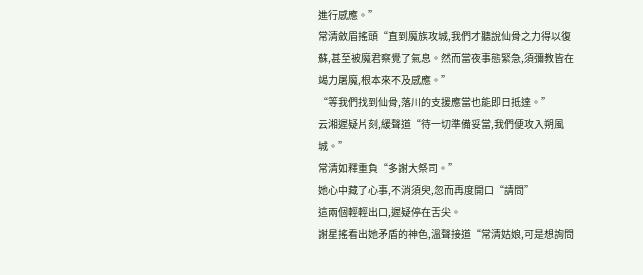進行感應。”
常清斂眉搖頭“直到魔族攻城,我們才聽說仙骨之力得以復蘇,甚至被魔君察覺了氣息。然而當夜事態緊急,須彌教皆在竭力屠魔,根本來不及感應。”
“等我們找到仙骨,落川的支援應當也能即日抵達。”
云湘遲疑片刻,緩聲道“待一切準備妥當,我們便攻入朔風城。”
常清如釋重負“多謝大祭司。”
她心中藏了心事,不消須臾,忽而再度開口“請問”
這兩個輕輕出口,遲疑停在舌尖。
謝星搖看出她矛盾的神色,溫聲接道“常清姑娘,可是想詢問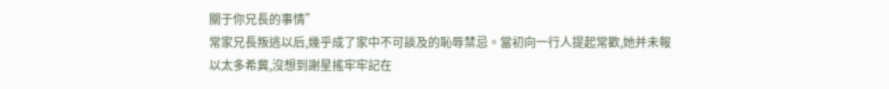關于你兄長的事情”
常家兄長叛逃以后,幾乎成了家中不可談及的恥辱禁忌。當初向一行人提起常歡,她并未報以太多希冀,沒想到謝星搖牢牢記在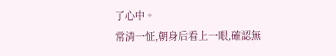了心中。
常清一怔,朝身后看上一眼,確認無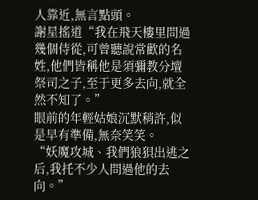人靠近,無言點頭。
謝星搖道“我在飛天樓里問過幾個侍從,可曾聽說常歡的名姓,他們皆稱他是須彌教分壇祭司之子,至于更多去向,就全然不知了。”
眼前的年輕姑娘沉默稍許,似是早有準備,無奈笑笑。
“妖魔攻城、我們狼狽出逃之后,我托不少人問過他的去向。”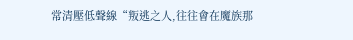常清壓低聲線“叛逃之人,往往會在魔族那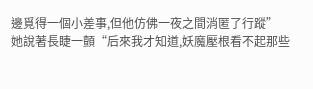邊覓得一個小差事,但他仿佛一夜之間消匿了行蹤”
她說著長睫一顫“后來我才知道,妖魔壓根看不起那些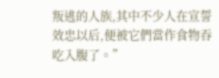叛逃的人族,其中不少人在宣誓效忠以后,便被它們當作食物吞吃入腹了。”